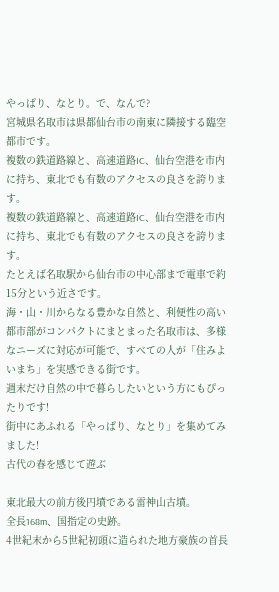やっぱり、なとり。で、なんで?
宮城県名取市は県都仙台市の南東に隣接する臨空都市です。
複数の鉄道路線と、高速道路IC、仙台空港を市内に持ち、東北でも有数のアクセスの良さを誇ります。
複数の鉄道路線と、高速道路IC、仙台空港を市内に持ち、東北でも有数のアクセスの良さを誇ります。
たとえば名取駅から仙台市の中心部まで電車で約15分という近さです。
海・山・川からなる豊かな自然と、利便性の高い都市部がコンパクトにまとまった名取市は、多様なニーズに対応が可能で、すべての人が「住みよいまち」を実感できる街です。
週末だけ自然の中で暮らしたいという方にもぴったりです!
街中にあふれる「やっぱり、なとり」を集めてみました!
古代の春を感じて遊ぶ

東北最大の前方後円墳である雷神山古墳。
全長168m、国指定の史跡。
4世紀末から5世紀初頭に造られた地方豪族の首長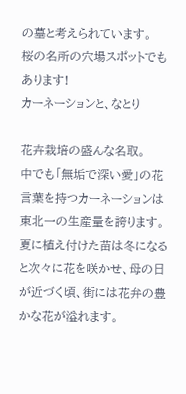の墓と考えられています。
桜の名所の穴場スポットでもあります!
カーネーションと、なとり

花卉栽培の盛んな名取。
中でも「無垢で深い愛」の花言葉を持つカーネーションは東北一の生産量を誇ります。
夏に植え付けた苗は冬になると次々に花を咲かせ、母の日が近づく頃、街には花弁の豊かな花が溢れます。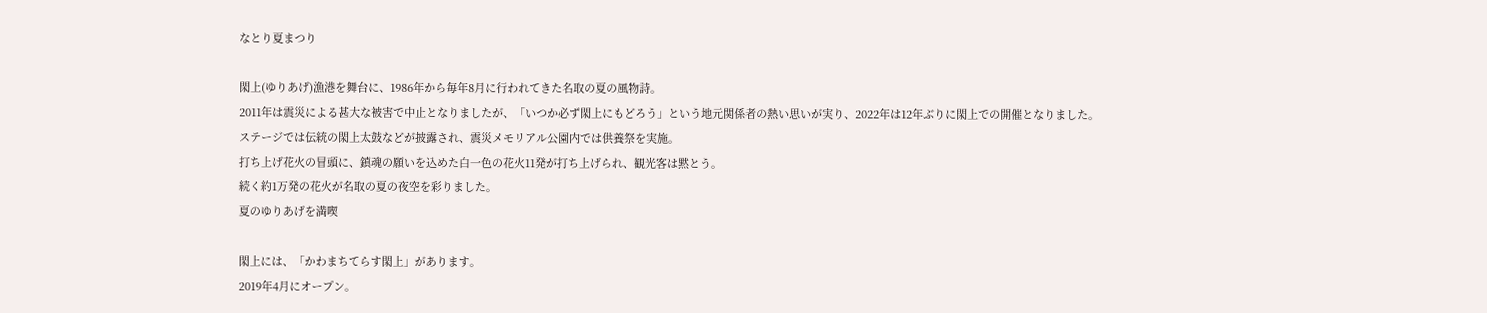なとり夏まつり

閖上(ゆりあげ)漁港を舞台に、1986年から毎年8月に行われてきた名取の夏の風物詩。
2011年は震災による甚大な被害で中止となりましたが、「いつか必ず閖上にもどろう」という地元関係者の熱い思いが実り、2022年は12年ぶりに閖上での開催となりました。
ステージでは伝統の閖上太鼓などが披露され、震災メモリアル公園内では供養祭を実施。
打ち上げ花火の冒頭に、鎮魂の願いを込めた白一色の花火11発が打ち上げられ、観光客は黙とう。
続く約1万発の花火が名取の夏の夜空を彩りました。
夏のゆりあげを満喫

閖上には、「かわまちてらす閖上」があります。
2019年4月にオープン。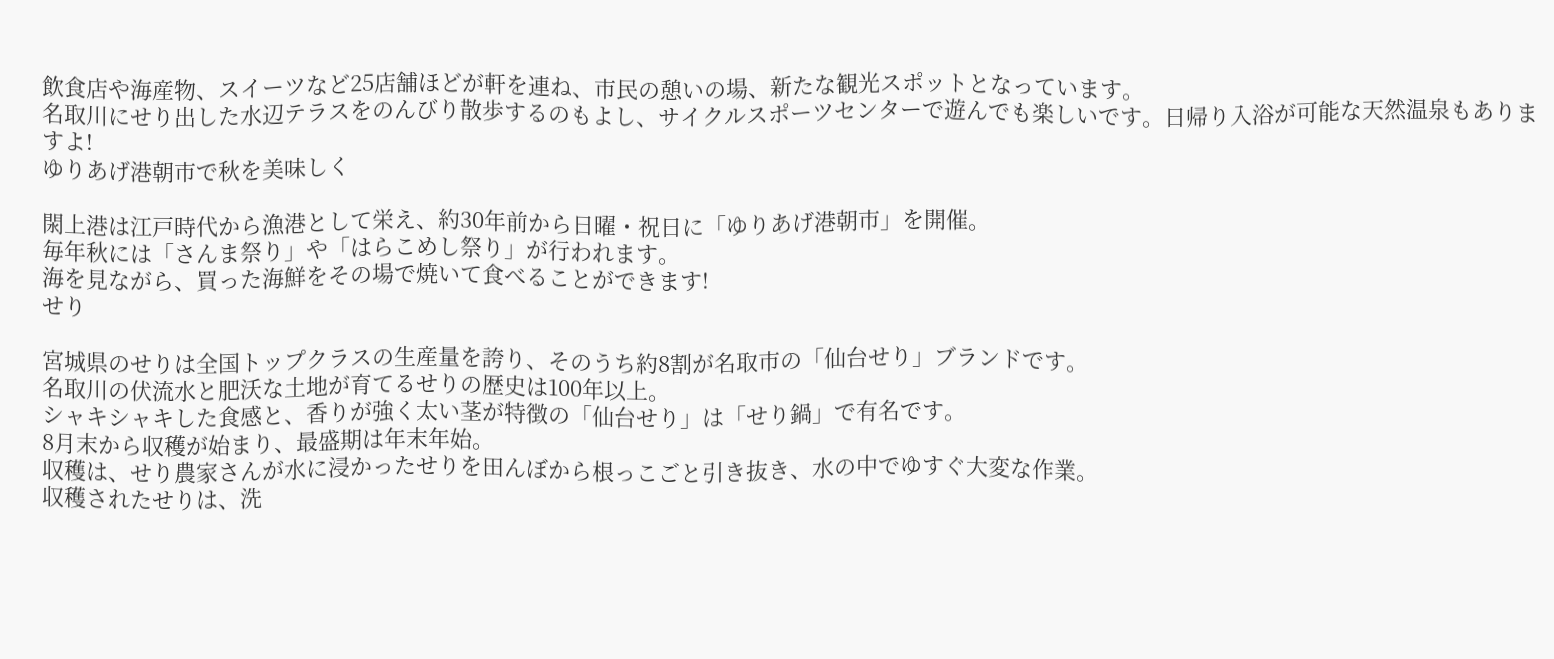飲食店や海産物、スイーツなど25店舗ほどが軒を連ね、市民の憩いの場、新たな観光スポットとなっています。
名取川にせり出した水辺テラスをのんびり散歩するのもよし、サイクルスポーツセンターで遊んでも楽しいです。日帰り入浴が可能な天然温泉もありますよ!
ゆりあげ港朝市で秋を美味しく

閖上港は江戸時代から漁港として栄え、約30年前から日曜・祝日に「ゆりあげ港朝市」を開催。
毎年秋には「さんま祭り」や「はらこめし祭り」が行われます。
海を見ながら、買った海鮮をその場で焼いて食べることができます!
せり

宮城県のせりは全国トップクラスの生産量を誇り、そのうち約8割が名取市の「仙台せり」ブランドです。
名取川の伏流水と肥沃な土地が育てるせりの歴史は100年以上。
シャキシャキした食感と、香りが強く太い茎が特徴の「仙台せり」は「せり鍋」で有名です。
8月末から収穫が始まり、最盛期は年末年始。
収穫は、せり農家さんが水に浸かったせりを田んぼから根っこごと引き抜き、水の中でゆすぐ大変な作業。
収穫されたせりは、洗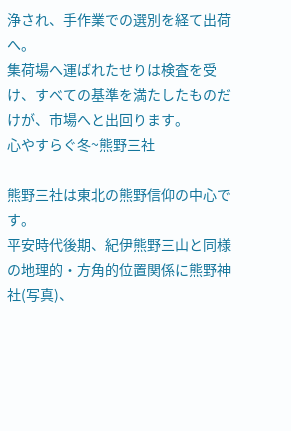浄され、手作業での選別を経て出荷へ。
集荷場へ運ばれたせりは検査を受け、すべての基準を満たしたものだけが、市場へと出回ります。
心やすらぐ冬~熊野三社

熊野三社は東北の熊野信仰の中心です。
平安時代後期、紀伊熊野三山と同様の地理的・方角的位置関係に熊野神社(写真)、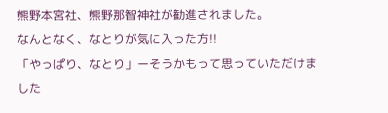熊野本宮社、熊野那智神社が勧進されました。
なんとなく、なとりが気に入った方!!
「やっぱり、なとり」ーそうかもって思っていただけました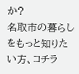か?
名取市の暮らしをもっと知りたい方、コチラ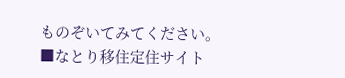ものぞいてみてください。
■なとり移住定住サイト